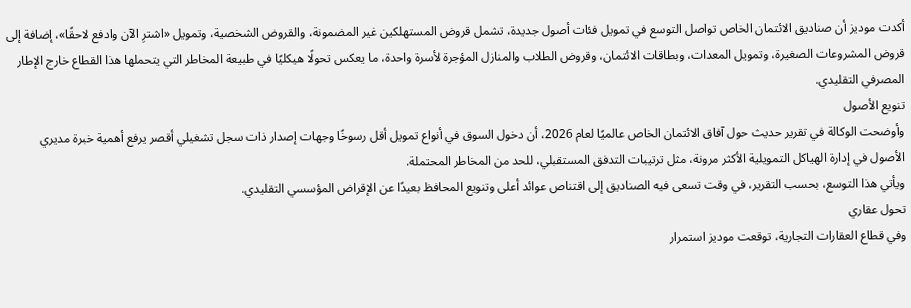أكدت موديز أن صناديق الائتمان الخاص تواصل التوسع في تمويل فئات أصول جديدة، تشمل قروض المستهلكين غير المضمونة، والقروض الشخصية، وتمويل «اشترِ الآن وادفع لاحقًا»، إضافة إلى قروض المشروعات الصغيرة، وتمويل المعدات، وبطاقات الائتمان، وقروض الطلاب والمنازل المؤجرة لأسرة واحدة، ما يعكس تحولًا هيكليًا في طبيعة المخاطر التي يتحملها هذا القطاع خارج الإطار المصرفي التقليدي.
تنويع الأصول
وأوضحت الوكالة في تقرير حديث حول آفاق الائتمان الخاص عالميًا لعام 2026، أن دخول السوق في أنواع تمويل أقل رسوخًا وجهات إصدار ذات سجل تشغيلي أقصر يرفع أهمية خبرة مديري الأصول في إدارة الهياكل التمويلية الأكثر مرونة، مثل ترتيبات التدفق المستقبلي، للحد من المخاطر المحتملة.
ويأتي هذا التوسع، بحسب التقرير، في وقت تسعى فيه الصناديق إلى اقتناص عوائد أعلى وتنويع المحافظ بعيدًا عن الإقراض المؤسسي التقليدي.
تحول عقاري
وفي قطاع العقارات التجارية، توقعت موديز استمرار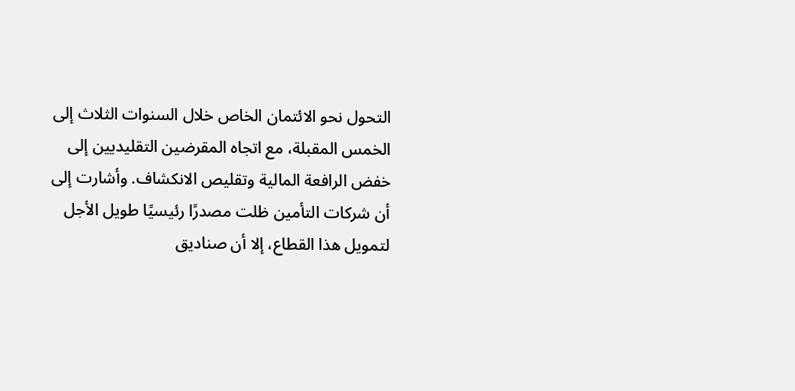التحول نحو الائتمان الخاص خلال السنوات الثلاث إلى الخمس المقبلة، مع اتجاه المقرضين التقليديين إلى خفض الرافعة المالية وتقليص الانكشاف. وأشارت إلى أن شركات التأمين ظلت مصدرًا رئيسيًا طويل الأجل لتمويل هذا القطاع، إلا أن صناديق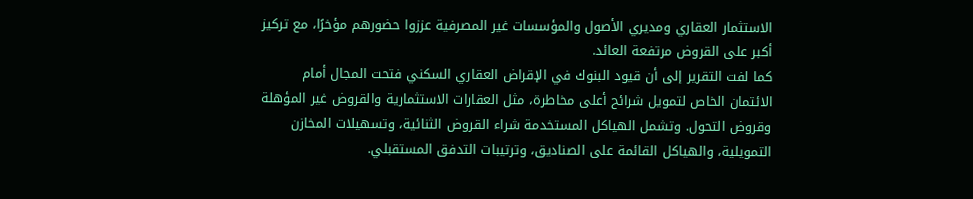الاستثمار العقاري ومديري الأصول والمؤسسات غير المصرفية عززوا حضورهم مؤخرًا، مع تركيز أكبر على القروض مرتفعة العائد.
كما لفت التقرير إلى أن قيود البنوك في الإقراض العقاري السكني فتحت المجال أمام الائتمان الخاص لتمويل شرائح أعلى مخاطرة، مثل العقارات الاستثمارية والقروض غير المؤهلة وقروض التحول. وتشمل الهياكل المستخدمة شراء القروض الثنائية، وتسهيلات المخازن التمويلية، والهياكل القائمة على الصناديق، وترتيبات التدفق المستقبلي.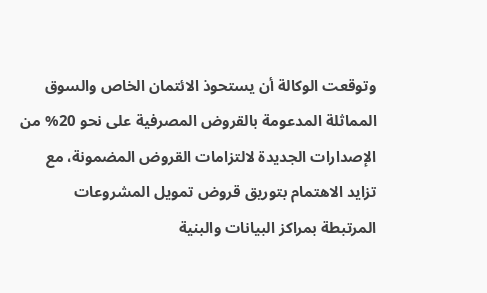وتوقعت الوكالة أن يستحوذ الائتمان الخاص والسوق المماثلة المدعومة بالقروض المصرفية على نحو 20% من الإصدارات الجديدة لالتزامات القروض المضمونة، مع تزايد الاهتمام بتوريق قروض تمويل المشروعات المرتبطة بمراكز البيانات والبنية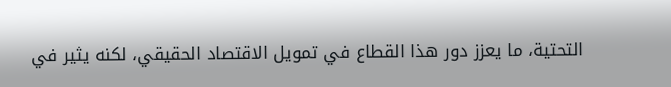التحتية، ما يعزز دور هذا القطاع في تمويل الاقتصاد الحقيقي، لكنه يثير في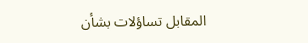المقابل تساؤلات بشأن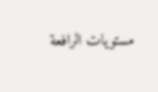مستويات الرافعة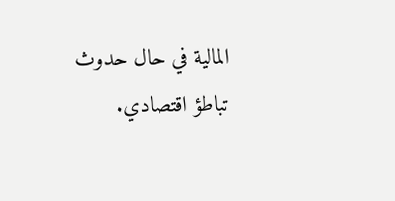المالية في حال حدوث تباطؤ اقتصادي.